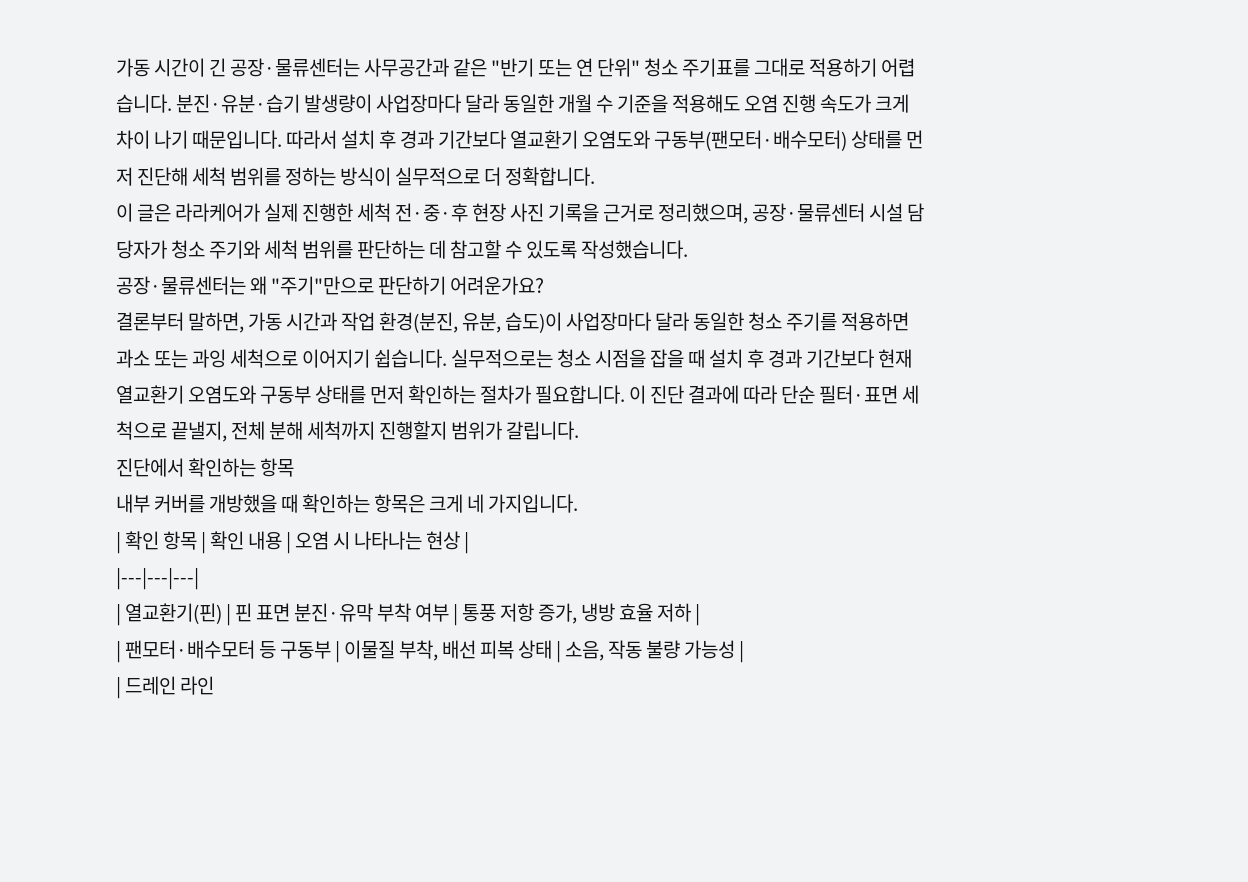가동 시간이 긴 공장·물류센터는 사무공간과 같은 "반기 또는 연 단위" 청소 주기표를 그대로 적용하기 어렵습니다. 분진·유분·습기 발생량이 사업장마다 달라 동일한 개월 수 기준을 적용해도 오염 진행 속도가 크게 차이 나기 때문입니다. 따라서 설치 후 경과 기간보다 열교환기 오염도와 구동부(팬모터·배수모터) 상태를 먼저 진단해 세척 범위를 정하는 방식이 실무적으로 더 정확합니다.
이 글은 라라케어가 실제 진행한 세척 전·중·후 현장 사진 기록을 근거로 정리했으며, 공장·물류센터 시설 담당자가 청소 주기와 세척 범위를 판단하는 데 참고할 수 있도록 작성했습니다.
공장·물류센터는 왜 "주기"만으로 판단하기 어려운가요?
결론부터 말하면, 가동 시간과 작업 환경(분진, 유분, 습도)이 사업장마다 달라 동일한 청소 주기를 적용하면 과소 또는 과잉 세척으로 이어지기 쉽습니다. 실무적으로는 청소 시점을 잡을 때 설치 후 경과 기간보다 현재 열교환기 오염도와 구동부 상태를 먼저 확인하는 절차가 필요합니다. 이 진단 결과에 따라 단순 필터·표면 세척으로 끝낼지, 전체 분해 세척까지 진행할지 범위가 갈립니다.
진단에서 확인하는 항목
내부 커버를 개방했을 때 확인하는 항목은 크게 네 가지입니다.
| 확인 항목 | 확인 내용 | 오염 시 나타나는 현상 |
|---|---|---|
| 열교환기(핀) | 핀 표면 분진·유막 부착 여부 | 통풍 저항 증가, 냉방 효율 저하 |
| 팬모터·배수모터 등 구동부 | 이물질 부착, 배선 피복 상태 | 소음, 작동 불량 가능성 |
| 드레인 라인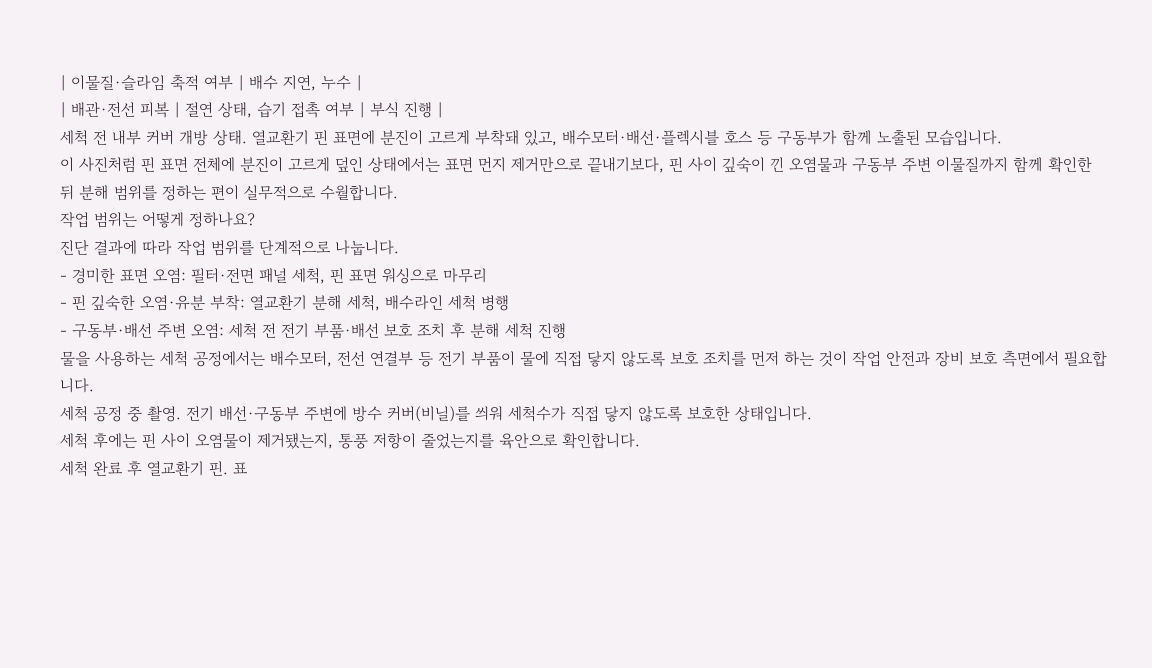| 이물질·슬라임 축적 여부 | 배수 지연, 누수 |
| 배관·전선 피복 | 절연 상태, 습기 접촉 여부 | 부식 진행 |
세척 전 내부 커버 개방 상태. 열교환기 핀 표면에 분진이 고르게 부착돼 있고, 배수모터·배선·플렉시블 호스 등 구동부가 함께 노출된 모습입니다.
이 사진처럼 핀 표면 전체에 분진이 고르게 덮인 상태에서는 표면 먼지 제거만으로 끝내기보다, 핀 사이 깊숙이 낀 오염물과 구동부 주변 이물질까지 함께 확인한 뒤 분해 범위를 정하는 편이 실무적으로 수월합니다.
작업 범위는 어떻게 정하나요?
진단 결과에 따라 작업 범위를 단계적으로 나눕니다.
- 경미한 표면 오염: 필터·전면 패널 세척, 핀 표면 워싱으로 마무리
- 핀 깊숙한 오염·유분 부착: 열교환기 분해 세척, 배수라인 세척 병행
- 구동부·배선 주변 오염: 세척 전 전기 부품·배선 보호 조치 후 분해 세척 진행
물을 사용하는 세척 공정에서는 배수모터, 전선 연결부 등 전기 부품이 물에 직접 닿지 않도록 보호 조치를 먼저 하는 것이 작업 안전과 장비 보호 측면에서 필요합니다.
세척 공정 중 촬영. 전기 배선·구동부 주변에 방수 커버(비닐)를 씌워 세척수가 직접 닿지 않도록 보호한 상태입니다.
세척 후에는 핀 사이 오염물이 제거됐는지, 통풍 저항이 줄었는지를 육안으로 확인합니다.
세척 완료 후 열교환기 핀. 표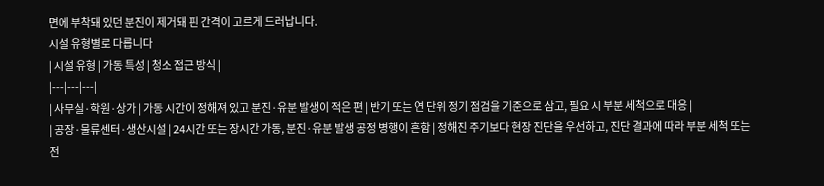면에 부착돼 있던 분진이 제거돼 핀 간격이 고르게 드러납니다.
시설 유형별로 다릅니다
| 시설 유형 | 가동 특성 | 청소 접근 방식 |
|---|---|---|
| 사무실·학원·상가 | 가동 시간이 정해져 있고 분진·유분 발생이 적은 편 | 반기 또는 연 단위 정기 점검을 기준으로 삼고, 필요 시 부분 세척으로 대응 |
| 공장·물류센터·생산시설 | 24시간 또는 장시간 가동, 분진·유분 발생 공정 병행이 흔함 | 정해진 주기보다 현장 진단을 우선하고, 진단 결과에 따라 부분 세척 또는 전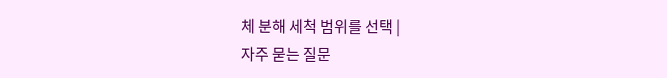체 분해 세척 범위를 선택 |
자주 묻는 질문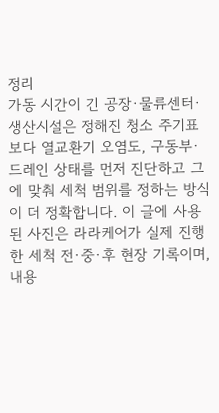정리
가동 시간이 긴 공장·물류센터·생산시설은 정해진 청소 주기표보다 열교환기 오염도, 구동부·드레인 상태를 먼저 진단하고 그에 맞춰 세척 범위를 정하는 방식이 더 정확합니다. 이 글에 사용된 사진은 라라케어가 실제 진행한 세척 전·중·후 현장 기록이며, 내용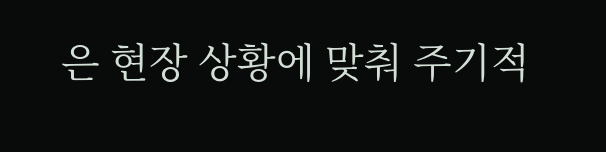은 현장 상황에 맞춰 주기적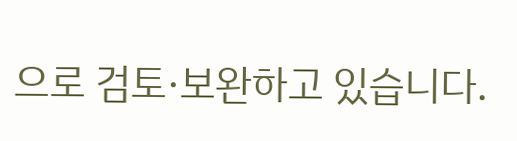으로 검토·보완하고 있습니다.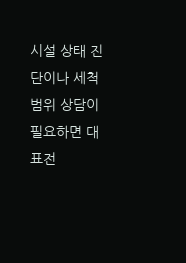시설 상태 진단이나 세척 범위 상담이 필요하면 대표전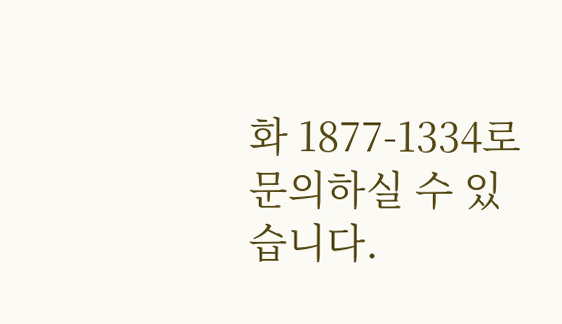화 1877-1334로 문의하실 수 있습니다.